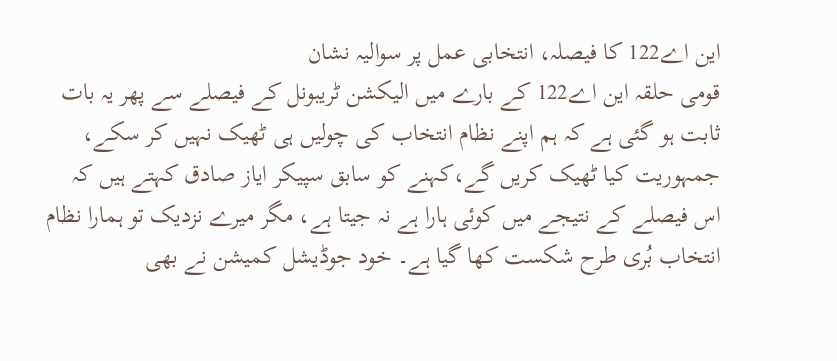این اے122 کا فیصلہ، انتخابی عمل پر سوالیہ نشان
قومی حلقہ این اے122 کے بارے میں الیکشن ٹریبونل کے فیصلے سے پھر یہ بات ثابت ہو گئی ہے کہ ہم اپنے نظام انتخاب کی چولیں ہی ٹھیک نہیں کر سکے، جمہوریت کیا ٹھیک کریں گے،کہنے کو سابق سپیکر ایاز صادق کہتے ہیں کہ اس فیصلے کے نتیجے میں کوئی ہارا ہے نہ جیتا ہے، مگر میرے نزدیک تو ہمارا نظام انتخاب بُری طرح شکست کھا گیا ہے۔ خود جوڈیشل کمیشن نے بھی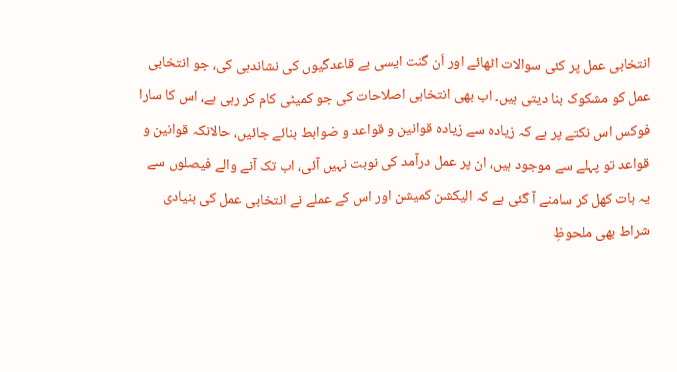انتخابی عمل پر کئی سوالات اٹھائے اور اَن گنت ایسی بے قاعدگیوں کی نشاندہی کی، جو انتخابی عمل کو مشکوک بنا دیتی ہیں۔ اب بھی انتخابی اصلاحات کی جو کمیٹی کام کر رہی ہے، اس کا سارا فوکس اس نکتے پر ہے کہ زیادہ سے زیادہ قوانین و قواعد و ضوابط بنائے جائیں، حالانکہ قوانین و قواعد تو پہلے سے موجود ہیں، ان پر عمل درآمد کی نوبت نہیں آئی، اب تک آنے والے فیصلوں سے یہ بات کھل کر سامنے آ گئی ہے کہ الیکشن کمیشن اور اس کے عملے نے انتخابی عمل کی بنیادی شراط بھی ملحوظِ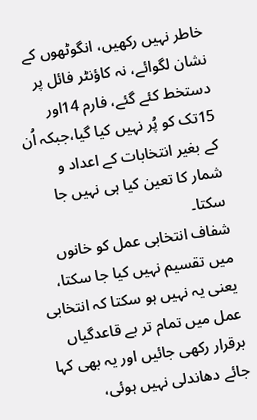خاطر نہیں رکھیں، انگوٹھوں کے نشان لگوائے، نہ کاؤنٹر فائل پر دستخط کئے گئے، فارم 14اور 15تک کو پُر نہیں کیا گیا،جبکہ اُن کے بغیر انتخابات کے اعداد و شمار کا تعین کیا ہی نہیں جا سکتا۔
شفاف انتخابی عمل کو خانوں میں تقسیم نہیں کیا جا سکتا، یعنی یہ نہیں ہو سکتا کہ انتخابی عمل میں تمام تر بے قاعدگیاں برقرار رکھی جائیں اور یہ بھی کہا جائے دھاندلی نہیں ہوئی،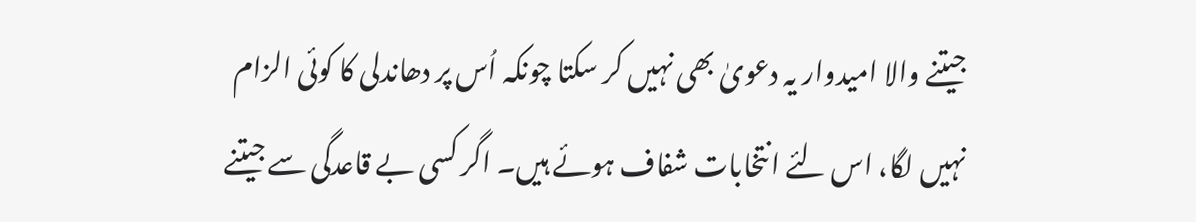جیتنے والا امیدوار یہ دعویٰ بھی نہیں کر سکتا چونکہ اُس پر دھاندلی کا کوئی الزام نہیں لگا، اس لئے انتخابات شفاف ہوئے ہیں۔ اگر کسی بے قاعدگی سے جیتنے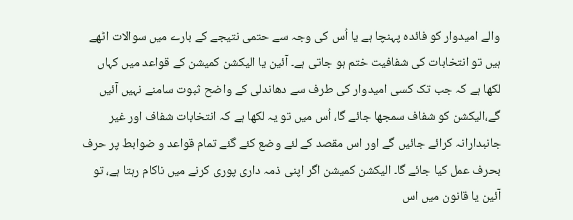والے امیدوار کو فائدہ پہنچا ہے یا اُس کی وجہ سے حتمی نتیجے کے بارے میں سوالات اٹھے ہیں تو انتخابات کی شفافیت ختم ہو جاتی ہے۔ آئین یا الیکشن کمیشن کے قواعد میں کہاں لکھا ہے کہ جب تک کسی امیدوار کی طرف سے دھاندلی کے واضح ثبوت سامنے نہیں آئیں گے،الیکشن کو شفاف سمجھا جائے گا، اُس میں تو یہ لکھا ہے کہ انتخابات شفاف اور غیر جانبدارانہ کرائے جائیں گے اور اس مقصد کے لئے وضع کئے گئے تمام قواعد و ضوابط پر حرف بحرف عمل کیا جائے گا۔ الیکشن کمیشن اگر اپنی ذمہ داری پوری کرنے میں ناکام رہتا ہے، تو آئین یا قانون میں اس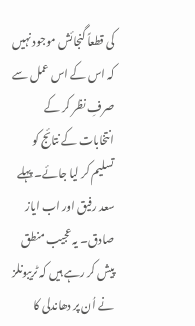کی قطعاً گنجائش موجود نہیں کہ اس کے اس عمل سے صرفِ نظر کر کے انتخابات کے نتائج کو تسلیم کر لیا جائے۔ پہلے سعد رفیق اور اب ایاز صادق۔ یہ عجیب منطق پیش کر رہے ہیں کہ ٹریبونلز نے اُن پر دھاندلی کا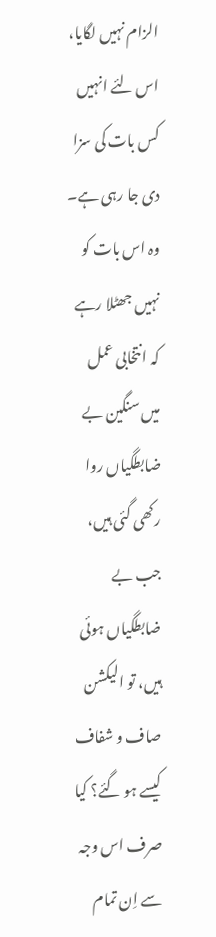الزام نہیں لگایا، اس لئے انہیں کس بات کی سزا دی جا رہی ہے۔ وہ اس بات کو نہیں جھٹلا رہے کہ انتخابی عمل میں سنگین بے ضابطگیاں روا رکھی گئی ہیں، جب بے ضابطگیاں ہوئی ہیں، تو الیکشن صاف و شفاف کیسے ہو گئے؟ کیا صرف اس وجہ سے اِن تمام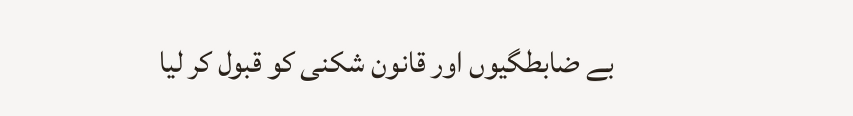بے ضابطگیوں اور قانون شکنی کو قبول کر لیا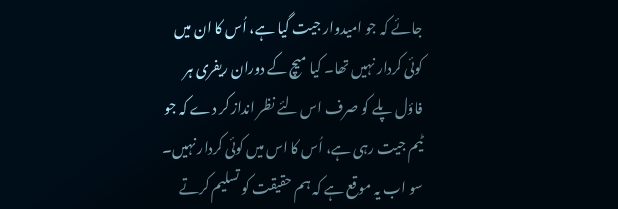جائے کہ جو امیدوار جیت گیا ہے، اُس کا ان میں کوئی کردار نہیں تھا۔ کیا میچ کے دوران ریفری ہر فاؤل پلے کو صرف اس لئے نظر انداز کر دے کہ جو ٹیم جیت رہی ہے، اُس کا اس میں کوئی کردار نہیں۔ سو اب یہ موقع ہے کہ ہم حقیقت کو تسلیم کرتے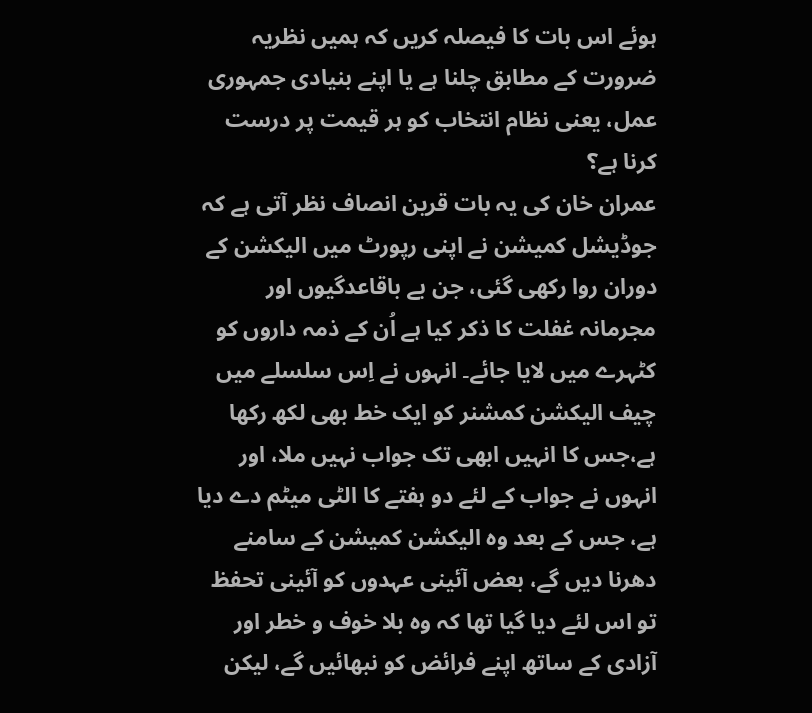ہوئے اس بات کا فیصلہ کریں کہ ہمیں نظریہ ضرورت کے مطابق چلنا ہے یا اپنے بنیادی جمہوری عمل، یعنی نظام انتخاب کو ہر قیمت پر درست کرنا ہے؟
عمران خان کی یہ بات قرین انصاف نظر آتی ہے کہ جوڈیشل کمیشن نے اپنی رپورٹ میں الیکشن کے دوران روا رکھی گئی، جن بے باقاعدگیوں اور مجرمانہ غفلت کا ذکر کیا ہے اُن کے ذمہ داروں کو کٹہرے میں لایا جائے۔ انہوں نے اِس سلسلے میں چیف الیکشن کمشنر کو ایک خط بھی لکھ رکھا ہے،جس کا انہیں ابھی تک جواب نہیں ملا، اور انہوں نے جواب کے لئے دو ہفتے کا الٹی میٹم دے دیا ہے، جس کے بعد وہ الیکشن کمیشن کے سامنے دھرنا دیں گے، بعض آئینی عہدوں کو آئینی تحفظ تو اس لئے دیا گیا تھا کہ وہ بلا خوف و خطر اور آزادی کے ساتھ اپنے فرائض کو نبھائیں گے، لیکن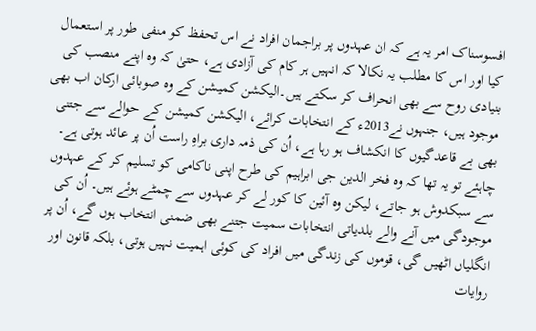افسوسناک امر یہ ہے کہ ان عہدوں پر براجمان افراد نے اس تحفظ کو منفی طور پر استعمال کیا اور اس کا مطلب یہ نکالا کہ انہیں ہر کام کی آزادی ہے، حتیٰ کہ وہ اپنے منصب کی بنیادی روح سے بھی انحراف کر سکتے ہیں۔الیکشن کمیشن کے وہ صوبائی ارکان اب بھی موجود ہیں، جنہوں نے2013ء کے انتخابات کرائے، الیکشن کمیشن کے حوالے سے جتنی بھی بے قاعدگیوں کا انکشاف ہو رہا ہے، اُن کی ذمہ داری براہِ راست اُن پر عائد ہوتی ہے۔ چاہئے تو یہ تھا کہ وہ فخر الدین جی ابراہیم کی طرح اپنی ناکامی کو تسلیم کر کے عہدوں سے سبکدوش ہو جاتے، لیکن وہ آئین کا کور لے کر عہدوں سے چمٹے ہوئے ہیں۔ اُن کی موجودگی میں آنے والے بلدیاتی انتخابات سمیت جتنے بھی ضمنی انتخاب ہوں گے، اُن پر انگلیاں اٹھیں گی، قوموں کی زندگی میں افراد کی کوئی اہمیت نہیں ہوتی، بلکہ قانون اور روایات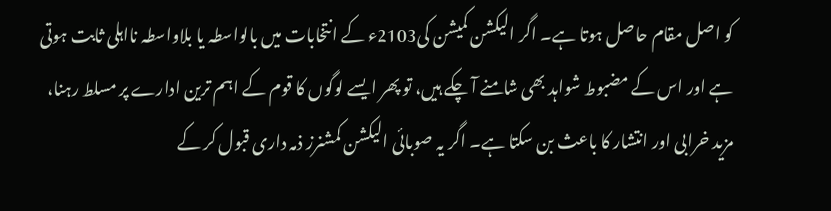کو اصل مقام حاصل ہوتا ہے۔ اگر الیکشن کمیشن کی2103ء کے انتخابات میں بالواسطہ یا بلاواسطہ نااہلی ثابت ہوتی ہے اور اس کے مضبوط شواہد بھی شامنے آ چکے ہیں، تو پھر ایسے لوگوں کا قوم کے اہم ترین ادارے پر مسلط رہنا، مزید خرابی اور انتشار کا باعث بن سکتا ہے۔ اگر یہ صوبائی الیکشن کمشنرز ذمہ داری قبول کر کے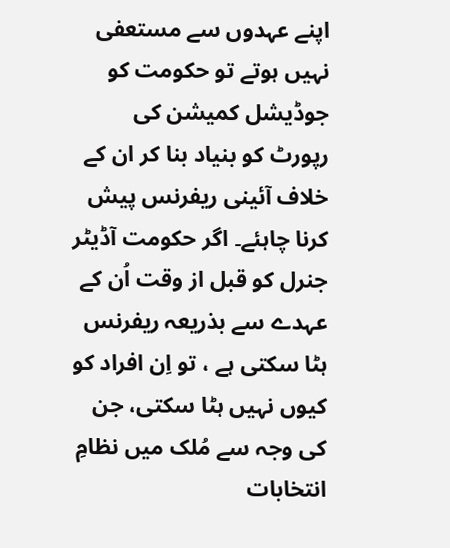اپنے عہدوں سے مستعفی نہیں ہوتے تو حکومت کو جوڈیشل کمیشن کی رپورٹ کو بنیاد بنا کر ان کے خلاف آئینی ریفرنس پیش کرنا چاہئے۔ اگر حکومت آڈیٹر جنرل کو قبل از وقت اُن کے عہدے سے بذریعہ ریفرنس ہٹا سکتی ہے ، تو اِن افراد کو کیوں نہیں ہٹا سکتی، جن کی وجہ سے مُلک میں نظامِ انتخابات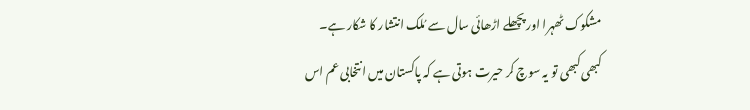مشکوک ٹھہرا اور پچھلے اڑھائی سال سے مُلک انتشار کا شکار ہے۔
کبھی کبھی تو یہ سوچ کر حیرت ہوتی ہے کہ پاکستان میں انتخابی عم اس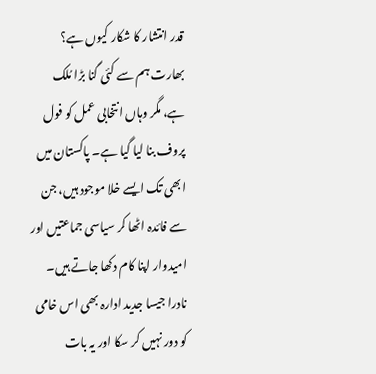قدر انتشار کا شکار کیوں ہے؟ بھارت ہم سے کئی گنا بڑا مُلک ہے، مگر وہاں انتخابی عمل کو فول پروف بنا لیا گیا ہے۔ پاکستان میں ابھی تک ایسے خلا موجود ہیں، جن سے فائدہ اٹھا کر سیاسی جماعتیں اور امیدوار اپنا کام دکھا جاتے ہیں۔ نادرا جیسا جدید ادارہ بھی اس خامی کو دور نہیں کر سکا اور یہ بات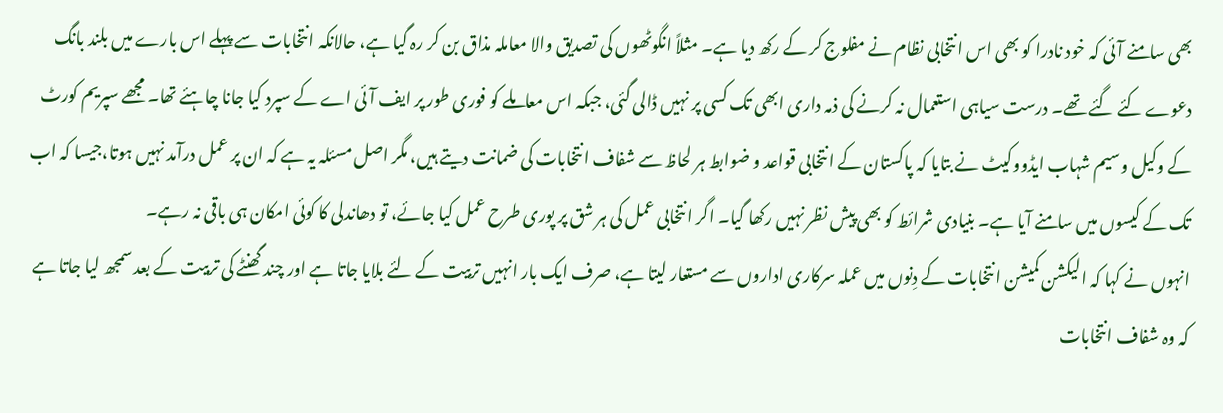بھی سامنے آئی کہ خود نادرا کو بھی اس انتخابی نظام نے مفلوج کر کے رکھ دیا ہے۔ مثلاً انگوٹھوں کی تصدیق والا معاملہ مذاق بن کر رہ گیا ہے، حالانکہ انتخابات سے پہلے اس بارے میں بلند بانگ دعوے کئے گئے تھے۔ درست سیاہی استعمال نہ کرنے کی ذمہ داری ابھی تک کسی پر نہیں ڈالی گئی، جبکہ اس معاملے کو فوری طور پر ایف آئی اے کے سپرد کیا جانا چاہئے تھا۔ مجھے سپریم کورٹ کے وکیل وسیم شہاب ایڈووکیٹ نے بتایا کہ پاکستان کے انتخابی قواعد و ضوابط ہر لحاظ سے شفاف انتخابات کی ضمانت دیتے ہیں، مگر اصل مسئلہ یہ ہے کہ ان پر عمل درآمد نہیں ہوتا،جیسا کہ اب تک کے کیسوں میں سامنے آیا ہے۔ بنیادی شرائط کو بھی پیش نظر نہیں رکھا گیا۔ اگر انتخابی عمل کی ہر شق پر پوری طرح عمل کیا جائے، تو دھاندلی کا کوئی امکان ہی باقی نہ رہے۔
انہوں نے کہا کہ الیکشن کمیشن انتخابات کے دِنوں میں عملہ سرکاری اداروں سے مستعار لیتا ہے، صرف ایک بار انہیں تربیت کے لئے بلایا جاتا ہے اور چند گھنٹے کی تربیت کے بعد سمجھ لیا جاتا ہے کہ وہ شفاف انتخابات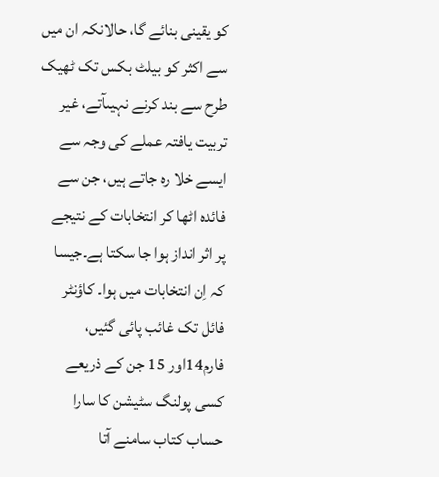کو یقینی بنائے گا، حالانکہ ان میں سے اکثر کو بیلٹ بکس تک ٹھیک طرح سے بند کرنے نہیںآتے، غیر تربیت یافتہ عملے کی وجہ سے ایسے خلا رہ جاتے ہیں، جن سے فائدہ اٹھا کر انتخابات کے نتیجے پر اثر انداز ہوا جا سکتا ہے۔جیسا کہ اِن انتخابات میں ہوا۔ کاؤنٹر فائل تک غائب پائی گئیں، فارم14اور 15 جن کے ذریعے کسی پولنگ سٹیشن کا سارا حساب کتاب سامنے آتا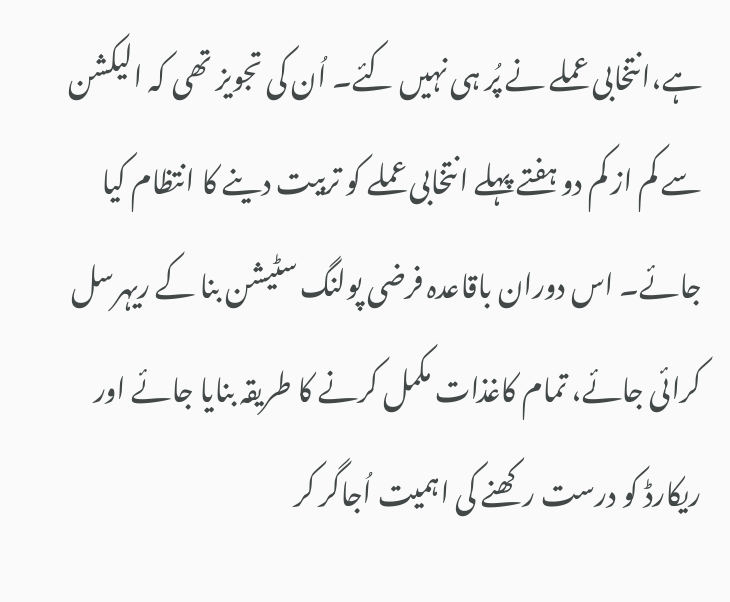ہے،انتخابی عملے نے پُر ہی نہیں کئے۔ اُن کی تجویز تھی کہ الیکشن سے کم از کم دو ہفتے پہلے انتخابی عملے کو تربیت دینے کا انتظام کیا جائے۔ اس دوران باقاعدہ فرضی پولنگ سٹیشن بنا کے ریہرسل کرائی جائے، تمام کاغذات مکمل کرنے کا طریقہ بنایا جائے اور ریکارڈ کو درست رکھنے کی اہمیت اُجاگر کر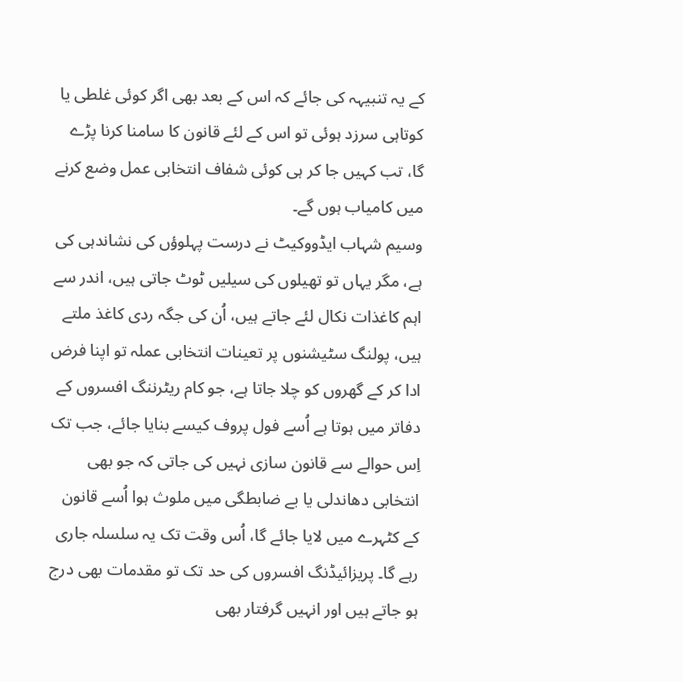کے یہ تنبیہہ کی جائے کہ اس کے بعد بھی اگر کوئی غلطی یا کوتاہی سرزد ہوئی تو اس کے لئے قانون کا سامنا کرنا پڑے گا، تب کہیں جا کر ہی کوئی شفاف انتخابی عمل وضع کرنے میں کامیاب ہوں گے۔
وسیم شہاب ایڈووکیٹ نے درست پہلوؤں کی نشاندہی کی ہے، مگر یہاں تو تھیلوں کی سیلیں ٹوٹ جاتی ہیں، اندر سے اہم کاغذات نکال لئے جاتے ہیں، اُن کی جگہ ردی کاغذ ملتے ہیں، پولنگ سٹیشنوں پر تعینات انتخابی عملہ تو اپنا فرض ادا کر کے گھروں کو چلا جاتا ہے، جو کام ریٹرننگ افسروں کے دفاتر میں ہوتا ہے اُسے فول پروف کیسے بنایا جائے، جب تک اِس حوالے سے قانون سازی نہیں کی جاتی کہ جو بھی انتخابی دھاندلی یا بے ضابطگی میں ملوث ہوا اُسے قانون کے کٹہرے میں لایا جائے گا، اُس وقت تک یہ سلسلہ جاری رہے گا۔ پریزائیڈنگ افسروں کی حد تک تو مقدمات بھی درج ہو جاتے ہیں اور انہیں گرفتار بھی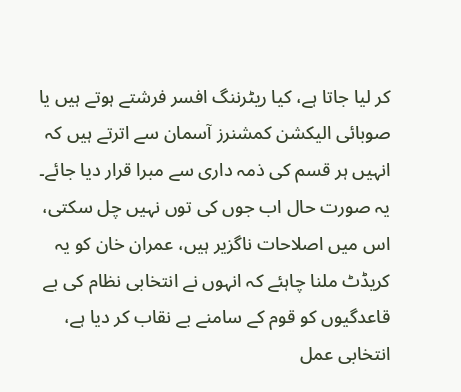کر لیا جاتا ہے، کیا ریٹرننگ افسر فرشتے ہوتے ہیں یا صوبائی الیکشن کمشنرز آسمان سے اترتے ہیں کہ انہیں ہر قسم کی ذمہ داری سے مبرا قرار دیا جائے۔ یہ صورت حال اب جوں کی توں نہیں چل سکتی، اس میں اصلاحات ناگزیر ہیں، عمران خان کو یہ کریڈٹ ملنا چاہئے کہ انہوں نے انتخابی نظام کی بے قاعدگیوں کو قوم کے سامنے بے نقاب کر دیا ہے، انتخابی عمل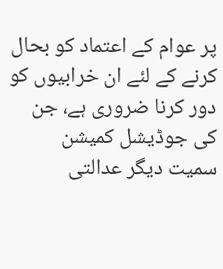پر عوام کے اعتماد کو بحال کرنے کے لئے ان خرابیوں کو دور کرنا ضروری ہے، جن کی جوڈیشل کمیشن سمیت دیگر عدالتی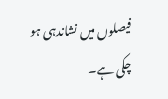فیصلوں میں نشاندہی ہو چکی ہے۔